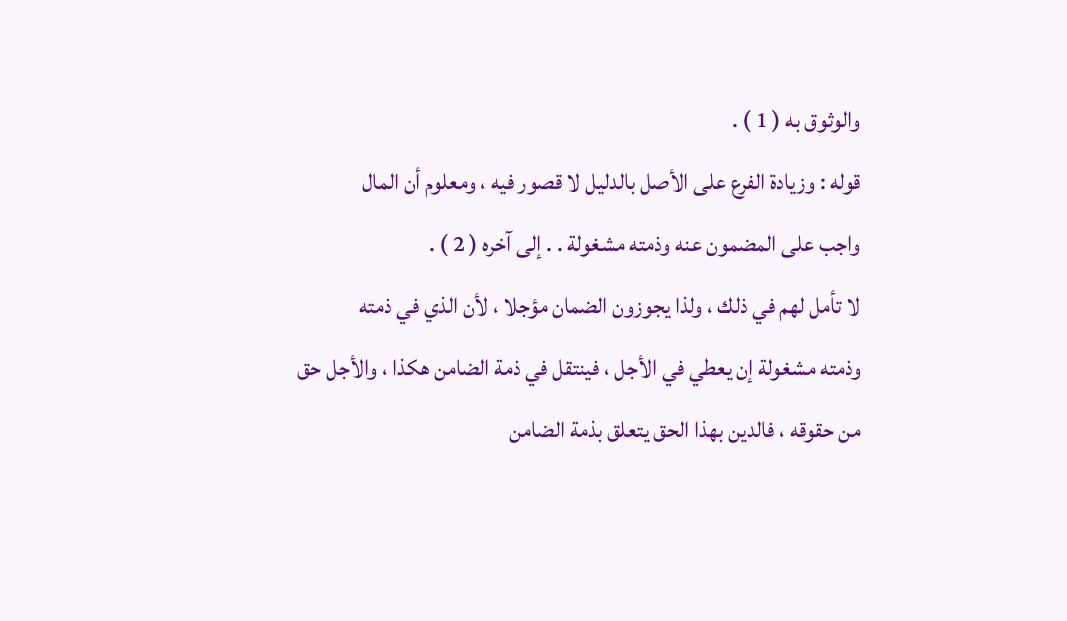والوثوق به ( 1 ) .
قوله : وزيادة الفرع على الأصل بالدليل لا قصور فيه ، ومعلوم أن المال
واجب على المضمون عنه وذمته مشغولة . . إلى آخره ( 2 ) .
لا تأمل لهم في ذلك ، ولذا يجوزون الضمان مؤجلا ، لأن الذي في ذمته
وذمته مشغولة إن يعطي في الأجل ، فينتقل في ذمة الضامن هكذا ، والأجل حق
من حقوقه ، فالدين بهذا الحق يتعلق بذمة الضامن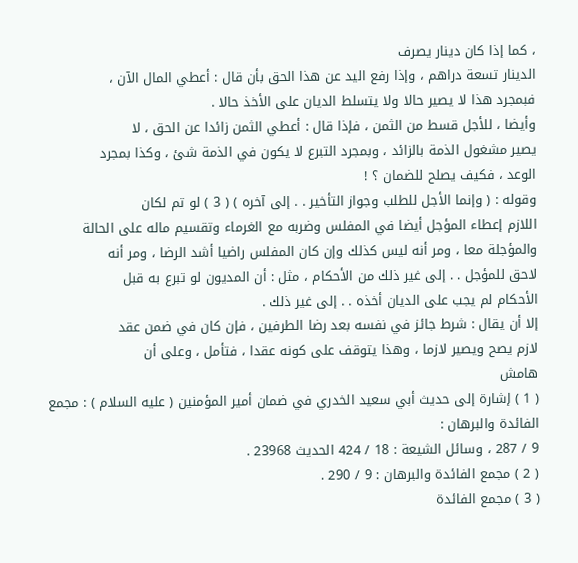، كما إذا كان دينار يصرف
الدينار تسعة دراهم ، وإذا رفع اليد عن هذا الحق بأن قال : أعطي المال الآن ،
فبمجرد هذا لا يصير حالا ولا يتسلط الديان على الأخذ حالا .
وأيضا ، للأجل قسط من الثمن ، فإذا قال : أعطي الثمن زائدا عن الحق ، لا
يصير مشغول الذمة بالزائد ، وبمجرد التبرع لا يكون في الذمة شئ ، وكذا بمجرد
الوعد ، فكيف يصلح للضمان ؟ !
وقوله : ( وإنما الأجل للطلب وجواز التأخير . . إلى آخره ) ( 3 ) لو تم لكان
اللازم إعطاء المؤجل أيضا في المفلس وضربه مع الغرماء وتقسيم ماله على الحالة
والمؤجلة معا ، ومر أنه ليس كذلك وإن كان المفلس راضيا أشد الرضا ، ومر أنه
لاحق للمؤجل . . إلى غير ذلك من الأحكام ، مثل : أن المديون لو تبرع به قبل
الأحكام لم يجب على الديان أخذه . . إلى غير ذلك .
إلا أن يقال : شرط جائز في نفسه بعد رضا الطرفين ، فإن كان في ضمن عقد
لازم يصح ويصير لازما ، وهذا يتوقف على كونه عقدا ، فتأمل ، وعلى أن
هامش
( 1 ) إشارة إلى حديث أبي سعيد الخدري في ضمان أمير المؤمنين ( عليه السلام ) : مجمع الفائدة والبرهان :
9 / 287 ، وسائل الشيعة : 18 / 424 الحديث 23968 .
( 2 ) مجمع الفائدة والبرهان : 9 / 290 .
( 3 ) مجمع الفائدة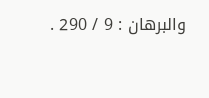والبرهان : 9 / 290 .